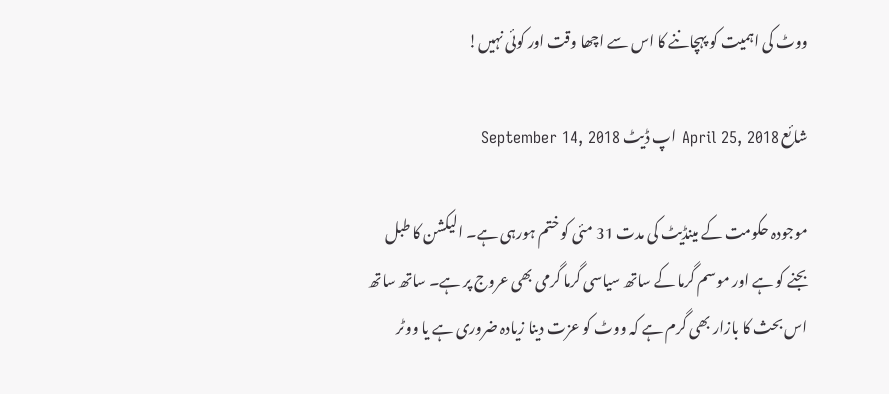ووٹ کی اہمیت کو پہچاننے کا اس سے اچھا وقت اور کوئی نہیں!

شائع April 25, 2018 اپ ڈیٹ September 14, 2018

موجودہ حکومت کے مینڈیٹ کی مدت 31 مئی کو ختم ہورہی ہے۔ الیکشن کا طبل بجنے کو ہے اور موسم گرما کے ساتھ سیاسی گرما گرمی بھی عروج پر ہے۔ ساتھ ساتھ اس بحث کا بازار بھی گرم ہے کہ ووٹ کو عزت دینا زیادہ ضروری ہے یا ووٹر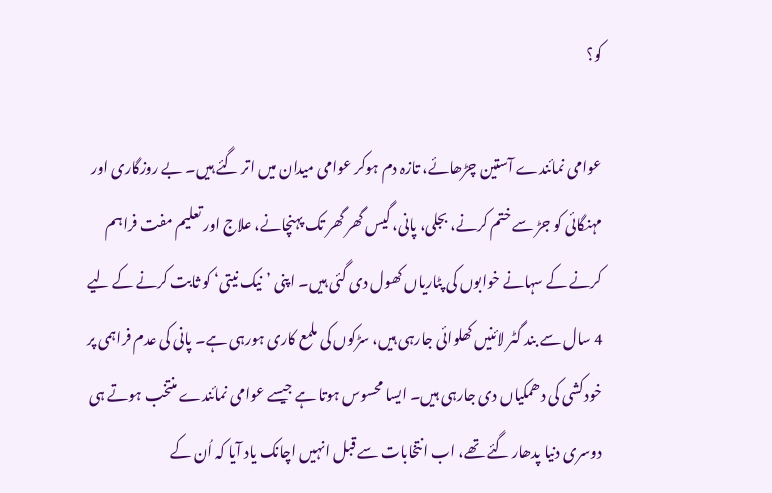کو؟

عوامی نمائندے آستین چڑھائے، تازہ دم ہوکر عوامی میدان میں اتر گئے ہیں۔ بے روزگاری اور مہنگائی کو جڑ سے ختم کرنے، بجلی، پانی، گیس گھر گھر تک پہنچانے، علاج اور تعلیم مفت فراہم کرنے کے سہانے خوابوں کی پٹاریاں کھول دی گئی ہیں۔ اپنی ’نیک نیتی‘ کو ثابت کرنے کے لیے 4 سال سے بند گٹر لائنیں کھلوائی جارہی ہیں، سڑکوں کی ملمع کاری ہورہی ہے۔ پانی کی عدم فراہمی پر خودکشی کی دھمکیاں دی جارہی ہیں۔ ایسا محسوس ہوتا ہے جیسے عوامی نمائندے منتخب ہوتے ہی دوسری دنیا پدھار گئے تھے، اب انتخابات سے قبل انہیں اچانک یاد آیا کہ اُن کے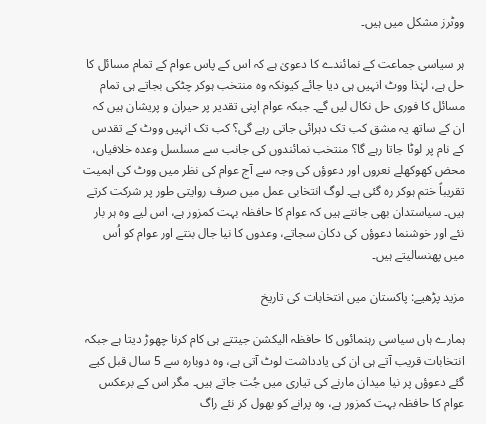ووٹرز مشکل میں ہیں۔

ہر سیاسی جماعت کے نمائندے کا دعویٰ ہے کہ اس کے پاس عوام کے تمام مسائل کا حل ہے، لہٰذا ووٹ انہیں ہی دیا جائے کیونکہ وہ منتخب ہوکر چٹکی بجاتے ہی تمام مسائل کا فوری حل نکال لیں گے۔ جبکہ عوام اپنی تقدیر پر حیران و پریشان ہیں کہ ان کے ساتھ یہ مشق کب تک دہرائی جاتی رہے گی؟ کب تک انہیں ووٹ کے تقدس کے نام پر لوٹا جاتا رہے گا؟ منتخب نمائندوں کی جانب سے مسلسل وعدہ خلافیاں، محض کھوکھلے نعروں اور دعوؤں کی وجہ سے آج عوام کی نظر میں ووٹ کی اہمیت تقریباً ختم ہوکر رہ گئی ہے۔ لوگ انتخابی عمل میں صرف روایتی طور پر شرکت کرتے ہیں۔ سیاستدان بھی جانتے ہیں کہ عوام کا حافظہ بہت کمزور ہے، اس لیے وہ ہر بار نئے اور خوشنما دعوؤں کی دکان سجاتے، وعدوں کا نیا جال بنتے اور عوام کو اُس میں پھنسالیتے ہیں۔

مزید پڑھیے: پاکستان میں انتخابات کی تاریخ

ہمارے ہاں سیاسی رہنمائوں کا حافظہ الیکشن جیتتے ہی کام کرنا چھوڑ دیتا ہے جبکہ انتخابات قریب آتے ہی ان کی یادداشت لوٹ آتی ہے، وہ دوبارہ سے 5 سال قبل کیے گئے دعوؤں پر نیا میدان مارنے کی تیاری میں جُت جاتے ہیں۔ مگر اس کے برعکس عوام کا حافظہ بہت کمزور ہے، وہ پرانے کو بھول کر نئے راگ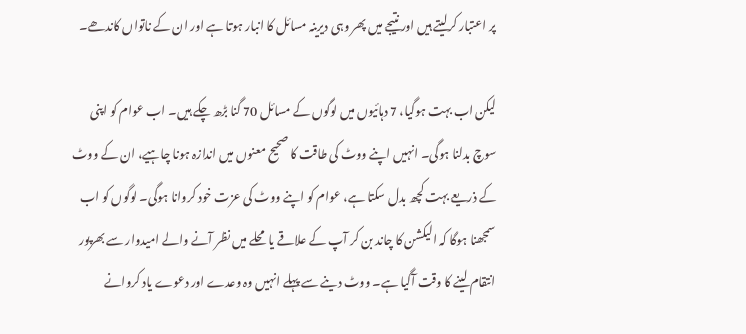پر اعتبار کرلیتے ہیں اور نتیجے میں پھر وہی دیرینہ مسائل کا انبار ہوتا ہے اور ان کے ناتواں کاندھے۔

لیکن اب بہت ہوگیا، 7 دہائیوں میں لوگوں کے مسائل 70 گنا بڑھ چکے ہیں۔ اب عوام کو اپنی سوچ بدلنا ہوگی۔ انہیں اپنے ووٹ کی طاقت کا صحیح معنوں میں اندازہ ہونا چاہیے، ان کے ووٹ کے ذریعے بہت کچھ بدل سکتا ہے، عوام کو اپنے ووٹ کی عزت خود کروانا ہوگی۔ لوگوں کو اب سمجھنا ہوگا کہ الیکشن کا چاند بن کر آپ کے علاقے یا محلے میں نظر آنے والے امیدوار سے بھرپور انتقام لینے کا وقت آگیا ہے۔ ووٹ دینے سے پہلے انہیں وہ وعدے اور دعوے یاد کروانے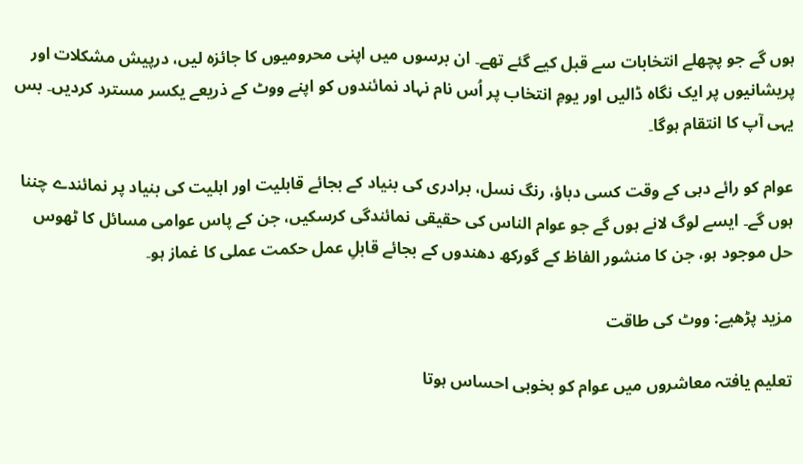ہوں گے جو پچھلے انتخابات سے قبل کیے گئے تھے۔ ان برسوں میں اپنی محرومیوں کا جائزہ لیں، درپیش مشکلات اور پریشانیوں پر ایک نگاہ ڈالیں اور یومِ انتخاب پر اُس نام نہاد نمائندوں کو اپنے ووٹ کے ذریعے یکسر مسترد کردیں۔ بس یہی آپ کا انتقام ہوگا۔

عوام کو رائے دہی کے وقت کسی دباؤ، رنگ نسل، برادری کی بنیاد کے بجائے قابلیت اور اہلیت کی بنیاد پر نمائندے چننا ہوں گے۔ ایسے لوگ لانے ہوں گے جو عوام الناس کی حقیقی نمائندگی کرسکیں، جن کے پاس عوامی مسائل کا ٹھوس حل موجود ہو، جن کا منشور الفاظ کے گورکھ دھندوں کے بجائے قابلِ عمل حکمت عملی کا غماز ہو۔

مزید پڑھیے: ووٹ کی طاقت

تعلیم یافتہ معاشروں میں عوام کو بخوبی احساس ہوتا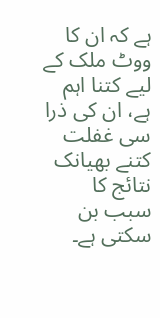ہے کہ ان کا ووٹ ملک کے لیے کتنا اہم ہے، ان کی ذرا سی غفلت کتنے بھیانک نتائج کا سبب بن سکتی ہے۔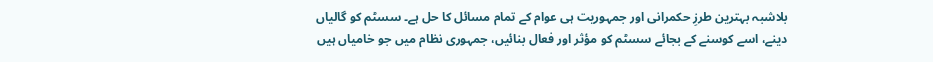بلاشبہ بہترین طرزِ حکمرانی اور جمہوریت ہی عوام کے تمام مسائل کا حل ہے۔ سسٹم کو گالیاں دینے، اسے کوسنے کے بجائے سسٹم کو مؤثر اور فعال بنائیں، جمہوری نظام میں جو خامیاں ہیں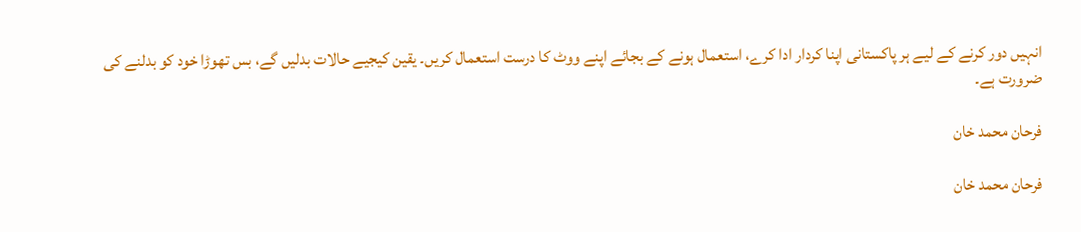انہیں دور کرنے کے لیے ہر پاکستانی اپنا کردار ادا کرے، استعمال ہونے کے بجائے اپنے ووٹ کا درست استعمال کریں۔ یقین کیجیے حالات بدلیں گے، بس تھوڑا خود کو بدلنے کی ضرورت ہے۔

فرحان محمد خان

فرحان محمد خان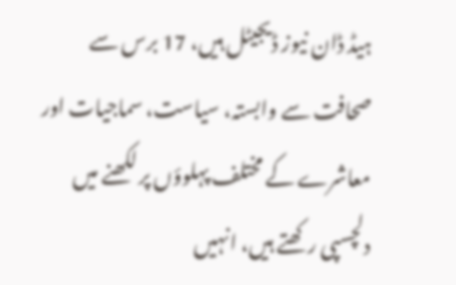ہیڈ ڈان نیوز ڈیجیٹل ہیں، 17 برس سے صحافت سے وابستہ، سیاست، سماجیات اور معاشرے کے مختلف پہلوؤں پر لکھنے میں دلچسپی رکھتے ہیں، انہیں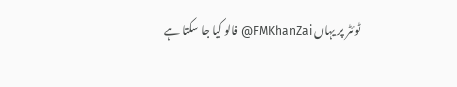ٹوئٹر پر یہاں FMKhanZai@ فالو کیا جا سکتا ہے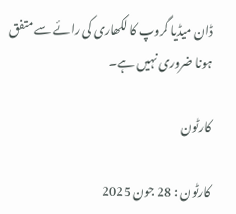ڈان میڈیا گروپ کا لکھاری کی رائے سے متفق ہونا ضروری نہیں ہے۔

کارٹون

کارٹون : 28 جون 2025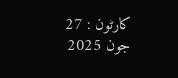کارٹون : 27 جون 2025